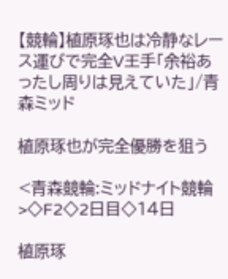【競輪】植原琢也は冷静なレース運びで完全V王手「余裕あったし周りは見えていた」/青森ミッド

植原琢也が完全優勝を狙う

<青森競輪:ミッドナイト競輪>◇F2◇2日目◇14日

植原琢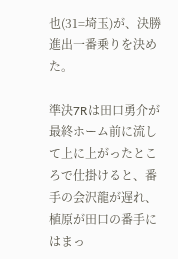也(31=埼玉)が、決勝進出一番乗りを決めた。

準決7Rは田口勇介が最終ホーム前に流して上に上がったところで仕掛けると、番手の会沢龍が遅れ、植原が田口の番手にはまっ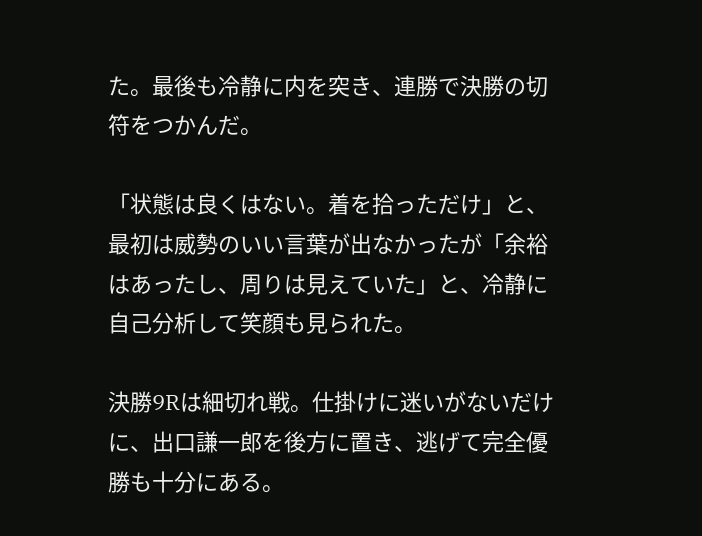た。最後も冷静に内を突き、連勝で決勝の切符をつかんだ。

「状態は良くはない。着を拾っただけ」と、最初は威勢のいい言葉が出なかったが「余裕はあったし、周りは見えていた」と、冷静に自己分析して笑顔も見られた。

決勝9Rは細切れ戦。仕掛けに迷いがないだけに、出口謙一郎を後方に置き、逃げて完全優勝も十分にある。